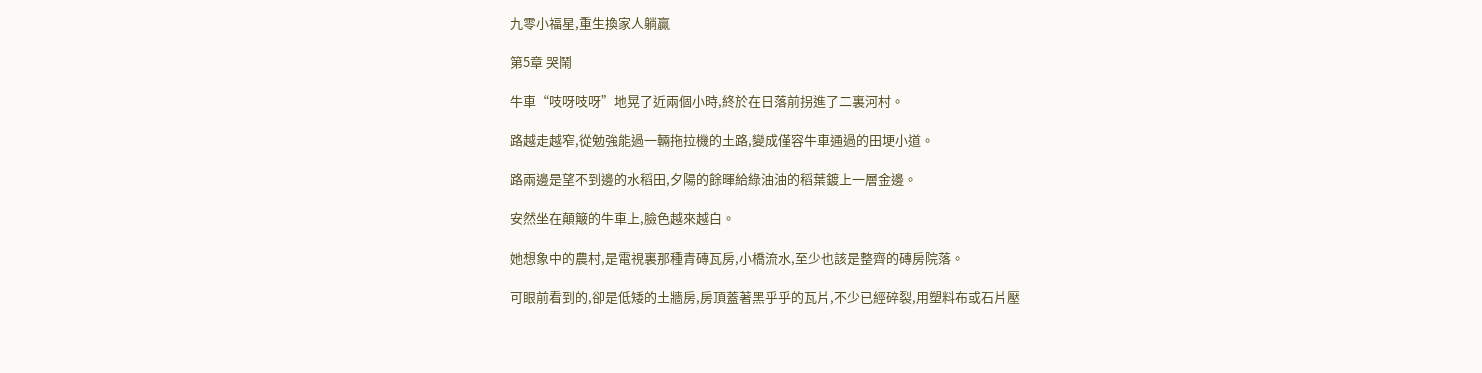九零小福星,重生換家人躺贏

第5章 哭鬧

牛車“吱呀吱呀”地晃了近兩個小時,終於在日落前拐進了二裏河村。

路越走越窄,從勉強能過一輛拖拉機的土路,變成僅容牛車通過的田埂小道。

路兩邊是望不到邊的水稻田,夕陽的餘暉給綠油油的稻葉鍍上一層金邊。

安然坐在顛簸的牛車上,臉色越來越白。

她想象中的農村,是電視裏那種青磚瓦房,小橋流水,至少也該是整齊的磚房院落。

可眼前看到的,卻是低矮的土牆房,房頂蓋著黑乎乎的瓦片,不少已經碎裂,用塑料布或石片壓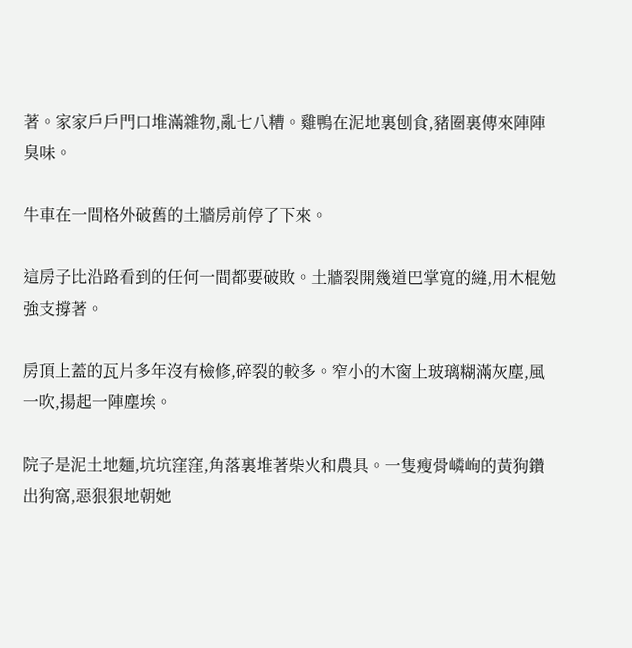著。家家戶戶門口堆滿雜物,亂七八糟。雞鴨在泥地裏刨食,豬圈裏傳來陣陣臭味。

牛車在一間格外破舊的土牆房前停了下來。

這房子比沿路看到的任何一間都要破敗。土牆裂開幾道巴掌寬的縫,用木棍勉強支撐著。

房頂上蓋的瓦片多年沒有檢修,碎裂的較多。窄小的木窗上玻璃糊滿灰塵,風一吹,揚起一陣塵埃。

院子是泥土地麵,坑坑窪窪,角落裏堆著柴火和農具。一隻瘦骨嶙峋的黃狗鑽出狗窩,惡狠狠地朝她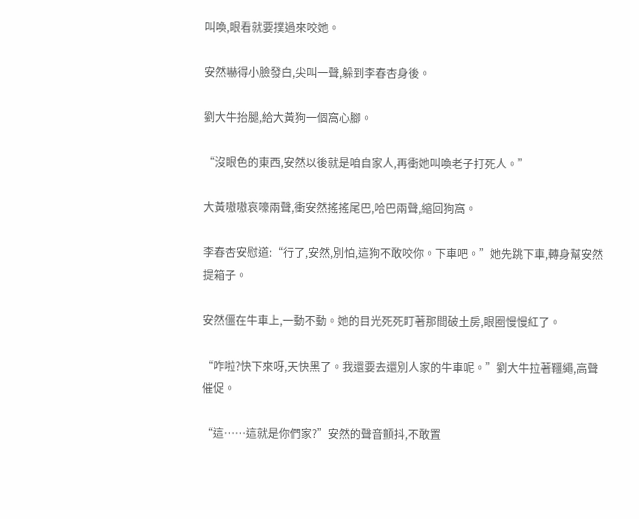叫喚,眼看就要撲過來咬她。

安然嚇得小臉發白,尖叫一聲,躲到李春杏身後。

劉大牛抬腿,給大黃狗一個窩心腳。

“沒眼色的東西,安然以後就是咱自家人,再衝她叫喚老子打死人。”

大黃嗷嗷哀嚎兩聲,衝安然搖搖尾巴,哈巴兩聲,縮回狗窩。

李春杏安慰道:“行了,安然,別怕,這狗不敢咬你。下車吧。”她先跳下車,轉身幫安然提箱子。

安然僵在牛車上,一動不動。她的目光死死盯著那間破土房,眼圈慢慢紅了。

“咋啦?快下來呀,天快黑了。我還要去還別人家的牛車呢。”劉大牛拉著韁繩,高聲催促。

“這……這就是你們家?”安然的聲音顫抖,不敢置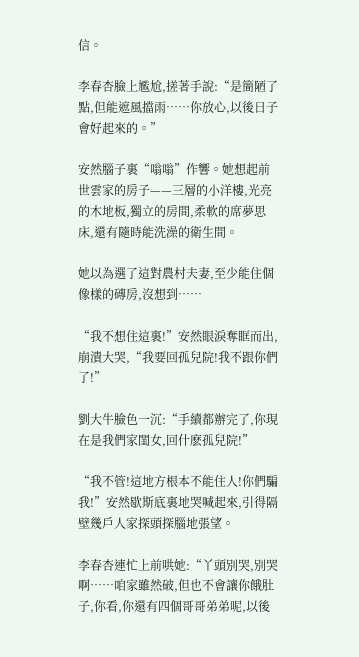信。

李春杏臉上尷尬,搓著手說:“是簡陋了點,但能遮風擋雨……你放心,以後日子會好起來的。”

安然腦子裏“嗡嗡”作響。她想起前世雲家的房子——三層的小洋樓,光亮的木地板,獨立的房間,柔軟的席夢思床,還有隨時能洗澡的衛生間。

她以為選了這對農村夫妻,至少能住個像樣的磚房,沒想到……

“我不想住這裏!”安然眼淚奪眶而出,崩潰大哭,“我要回孤兒院!我不跟你們了!”

劉大牛臉色一沉:“手續都辦完了,你現在是我們家閨女,回什麽孤兒院!”

“我不管!這地方根本不能住人!你們騙我!”安然歇斯底裏地哭喊起來,引得隔壁幾戶人家探頭探腦地張望。

李春杏連忙上前哄她:“丫頭別哭,別哭啊……咱家雖然破,但也不會讓你餓肚子,你看,你還有四個哥哥弟弟呢,以後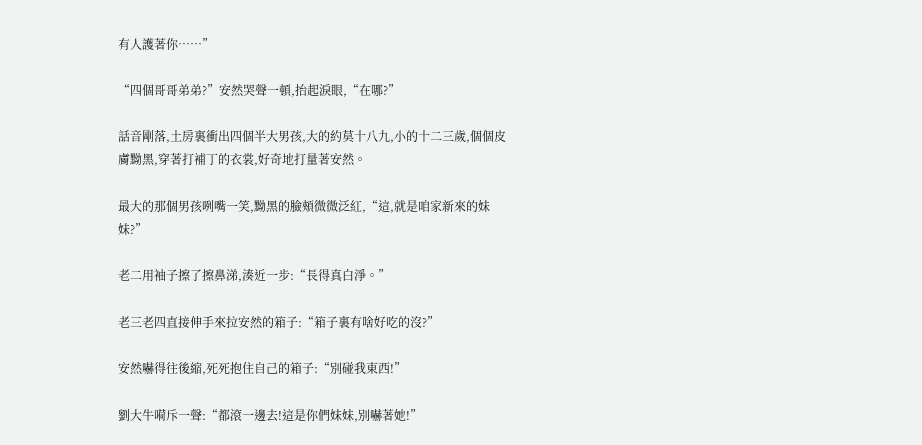有人護著你……”

“四個哥哥弟弟?”安然哭聲一頓,抬起淚眼,“在哪?”

話音剛落,土房裏衝出四個半大男孩,大的約莫十八九,小的十二三歲,個個皮膚黝黑,穿著打補丁的衣裳,好奇地打量著安然。

最大的那個男孩咧嘴一笑,黝黑的臉頰微微泛紅,“這,就是咱家新來的妹妹?”

老二用袖子擦了擦鼻涕,湊近一步:“長得真白淨。”

老三老四直接伸手來拉安然的箱子:“箱子裏有啥好吃的沒?”

安然嚇得往後縮,死死抱住自己的箱子:“別碰我東西!”

劉大牛嗬斥一聲:“都滾一邊去!這是你們妹妹,別嚇著她!”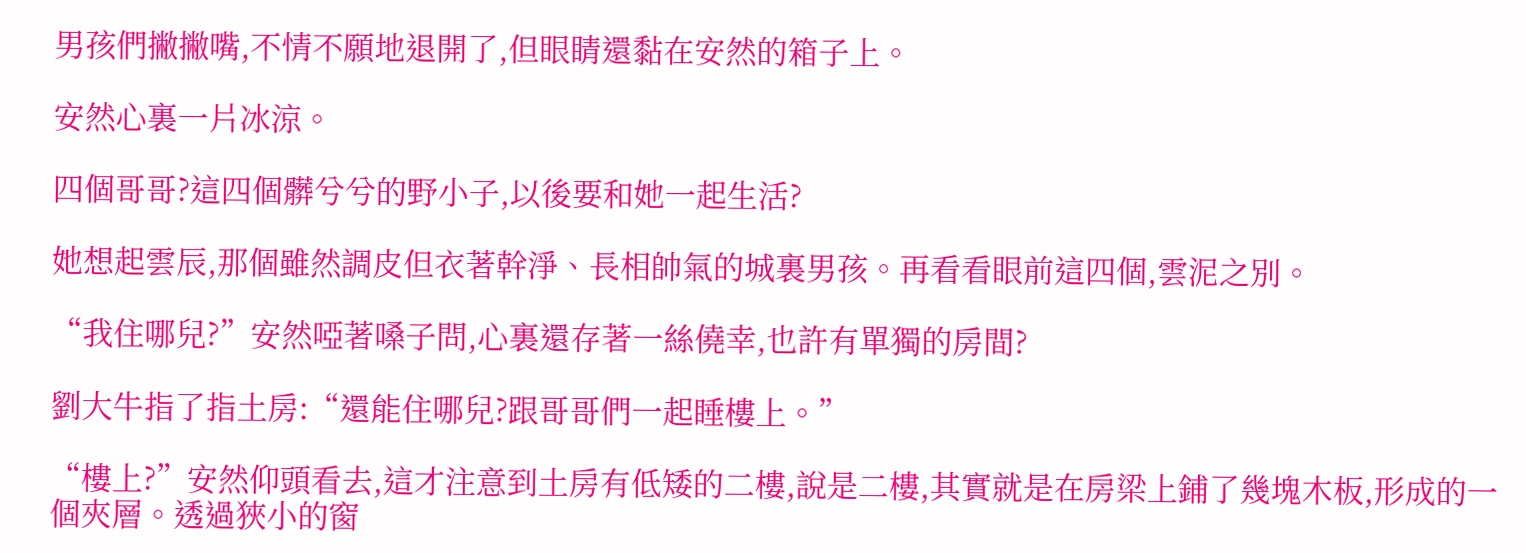男孩們撇撇嘴,不情不願地退開了,但眼睛還黏在安然的箱子上。

安然心裏一片冰涼。

四個哥哥?這四個髒兮兮的野小子,以後要和她一起生活?

她想起雲辰,那個雖然調皮但衣著幹淨、長相帥氣的城裏男孩。再看看眼前這四個,雲泥之別。

“我住哪兒?”安然啞著嗓子問,心裏還存著一絲僥幸,也許有單獨的房間?

劉大牛指了指土房:“還能住哪兒?跟哥哥們一起睡樓上。”

“樓上?”安然仰頭看去,這才注意到土房有低矮的二樓,說是二樓,其實就是在房梁上鋪了幾塊木板,形成的一個夾層。透過狹小的窗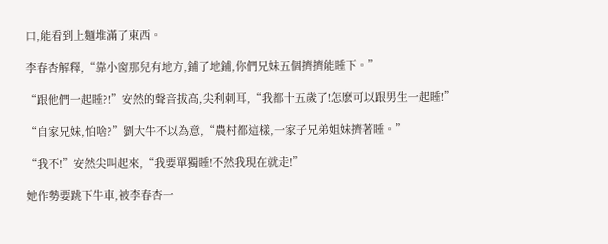口,能看到上麵堆滿了東西。

李春杏解釋,“靠小窗那兒有地方,鋪了地鋪,你們兄妹五個擠擠能睡下。”

“跟他們一起睡?!”安然的聲音拔高,尖利刺耳,“我都十五歲了!怎麽可以跟男生一起睡!”

“自家兄妹,怕啥?”劉大牛不以為意,“農村都這樣,一家子兄弟姐妹擠著睡。”

“我不!”安然尖叫起來,“我要單獨睡!不然我現在就走!”

她作勢要跳下牛車,被李春杏一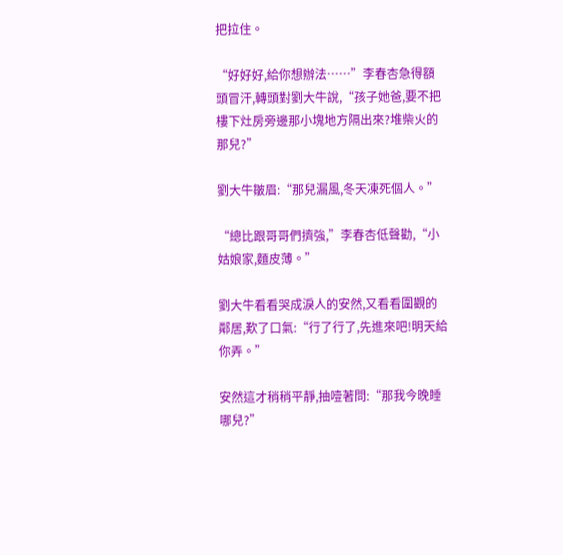把拉住。

“好好好,給你想辦法……”李春杏急得額頭冒汗,轉頭對劉大牛說,“孩子她爸,要不把樓下灶房旁邊那小塊地方隔出來?堆柴火的那兒?”

劉大牛皺眉:“那兒漏風,冬天凍死個人。”

“總比跟哥哥們擠強,”李春杏低聲勸,“小姑娘家,麵皮薄。”

劉大牛看看哭成淚人的安然,又看看圍觀的鄰居,歎了口氣:“行了行了,先進來吧!明天給你弄。”

安然這才稍稍平靜,抽噎著問:“那我今晚睡哪兒?”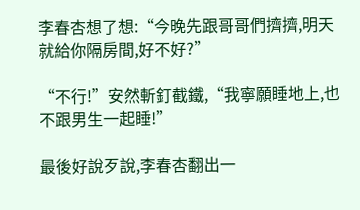李春杏想了想:“今晚先跟哥哥們擠擠,明天就給你隔房間,好不好?”

“不行!”安然斬釘截鐵,“我寧願睡地上,也不跟男生一起睡!”

最後好說歹說,李春杏翻出一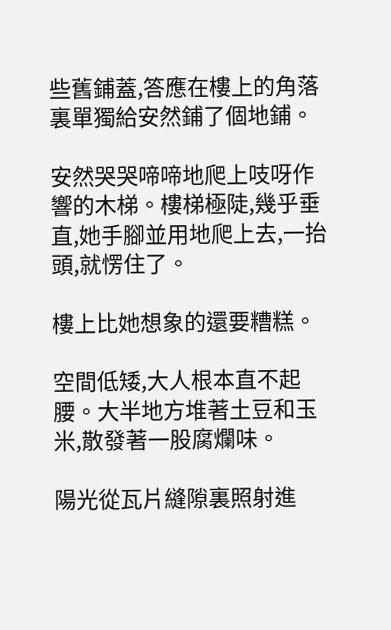些舊鋪蓋,答應在樓上的角落裏單獨給安然鋪了個地鋪。

安然哭哭啼啼地爬上吱呀作響的木梯。樓梯極陡,幾乎垂直,她手腳並用地爬上去,一抬頭,就愣住了。

樓上比她想象的還要糟糕。

空間低矮,大人根本直不起腰。大半地方堆著土豆和玉米,散發著一股腐爛味。

陽光從瓦片縫隙裏照射進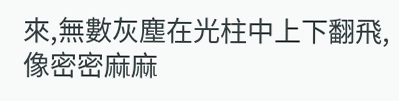來,無數灰塵在光柱中上下翻飛,像密密麻麻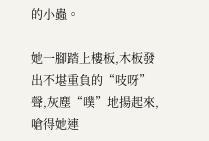的小蟲。

她一腳踏上樓板,木板發出不堪重負的“吱呀”聲,灰塵“噗”地揚起來,嗆得她連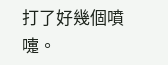打了好幾個噴嚏。